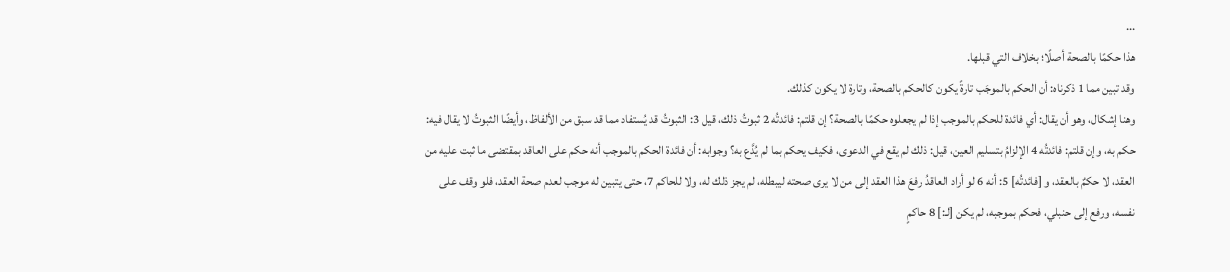...
هذا حكمًا بالصحة أصلًا؛ بخلاف التي قبلها.
وقد تبين مما 1 ذكرناه: أن الحكم بالموجَب تارةً يكون كالحكم بالصحة، وتارة لا يكون كذلك.
وهنا إشكال، وهو أن يقال: أي فائدة للحكم بالموجب إذا لم يجعلوه حكمًا بالصحة؟ إن قلتم: فائدتُه 2 ثبوتُ ذلك، قيل 3: الثبوتُ قد يُستفاد مما قد سبق من الألفاظ، وأيضًا الثبوتُ لا يقال فيه: حكم به، وإن قلتم: فائدتُه 4 الإلزامُ بتسليم العين، قيل: ذلك لم يقع في الدعوى، فكيف يحكم بما لم يُدَّع به؟ وجوابه: أن فائدة الحكم بالموجب أنه حكم على العاقد بمقتضى ما ثبت عليه من العقد، لا حكمٌ بالعقد، و [فائدتُه] 5: أنه 6 لو أراد العاقدُ رفعَ هذا العقد إلى من لا يرى صحته ليبطله، لم يجز ذلك له، ولا للحاكم 7، حتى يتبين له موجب لعدم صحة العقد، فلو وقف على نفسه، ورفع إلى حنبلي، فحكم بموجبه، لم يكن [لـ:] 8 حاكمٍ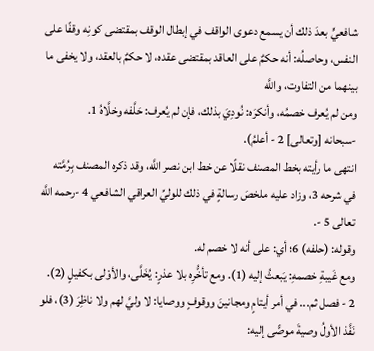شافعيٍّ بعدَ ذلك أن يسمع دعوى الواقف في إبطال الوقف بمقتضى كونِه وقفًا على النفس، وحاصلُه: أنه حكمٌ على العاقد بمقتضى عقده، لا حكمٌ بالعقد، ولا يخفى ما بينهما من التفاوت، واللَّه
ومن لم يُعرف خصمُه، وأنكرَه: نُودِيَ بذلك، فإن لم يُعرف: حَلَّفه وخلَّاهُ 1.
-سبحانه [وتعالى] 2 - أعلمُ).
انتهى ما رأيته بخط المصنف نقلًا عن خط ابن نصر اللَّه، وقد ذكره المصنف بِرُمَّته في شرحه 3، وزاد عليه ملخصَ رسالةٍ في ذلك للوليِّ العراقي الشافعي 4 -رحمه اللَّه تعالى 5 -.
وقوله: (حلفه) 6؛ أي: على أنه لا خصم له.
ومع غَيبةِ خصمهِ: يَبعثُ إليه (1). ومع تأخُّرِه بلا عذرٍ: يُخَلَّى، والأوْلى بكفيلٍ (2).
2 - فصل ثم... في أمر أيتامٍ ومجانينَ ووقوفٍ ووصايا: لا وليَّ لهم ولا ناظِرَ (3)، فلو نَفَّذ الأولُ وصيةَ موصًّى إليه: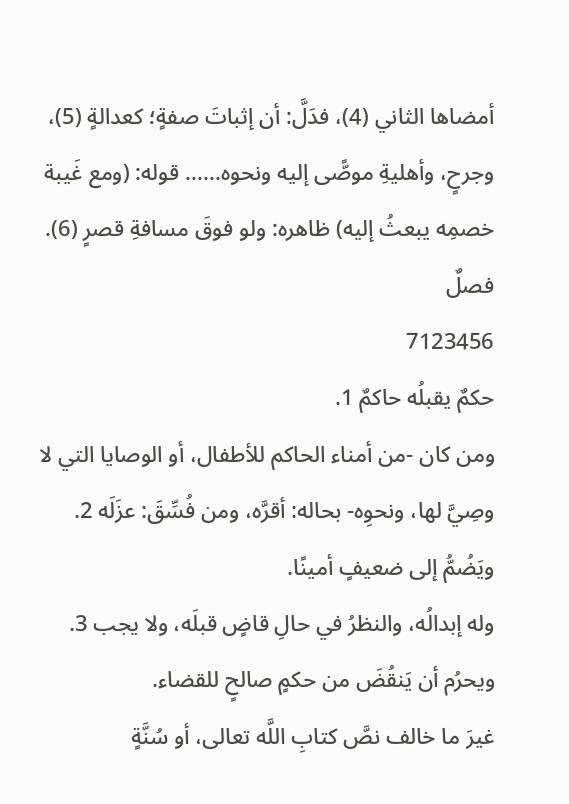أمضاها الثاني (4)، فدَلَّ: أن إثباتَ صفةٍ؛ كعدالةٍ (5)، وجرحٍ، وأهليةِ موصًّى إليه ونحوه...... قوله: (ومع غَيبة خصمِه يبعثُ إليه) ظاهره: ولو فوقَ مسافةِ قصرٍ (6).
فصلٌ
7123456
حكمٌ يقبلُه حاكمٌ 1.
ومن كان -من أمناء الحاكم للأطفال، أو الوصايا التي لا وصِيَّ لها، ونحوِه- بحاله: أقرَّه، ومن فُسِّقَ: عزَلَه 2.
ويَضُمُّ إلى ضعيفٍ أمينًا.
وله إبدالُه، والنظرُ في حالِ قاضٍ قبلَه، ولا يجب 3.
ويحرُم أن يَنقُضَ من حكمٍ صالحٍ للقضاء.
غيرَ ما خالف نصَّ كتابِ اللَّه تعالى، أو سُنَّةٍ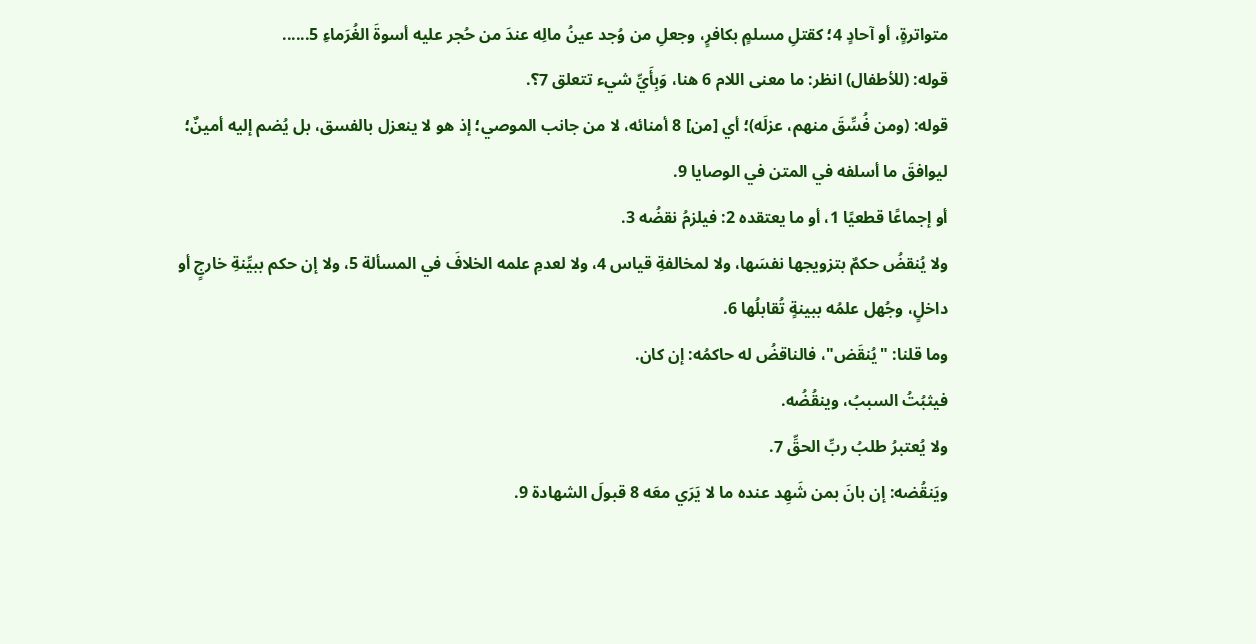متواترةٍ، أو آحادٍ 4؛ كقتلِ مسلمٍ بكافرٍ، وجعلِ من وُجد عينُ مالِه عندَ من حُجر عليه أسوةَ الغُرَماءِ 5......
قوله: (للأطفال) انظر: ما معنى اللام 6 هنا، وَبِأَيِّ شيء تتعلق 7؟.
قوله: (ومن فُسِّقَ منهم، عزلَه)؛ أي [من] 8 أمنائه، لا من جانب الموصي؛ إذ هو لا ينعزل بالفسق، بل يُضم إليه أمينٌ؛ ليوافقَ ما أسلفه في المتن في الوصايا 9.
أو إجماعًا قطعيًا 1، أو ما يعتقده 2: فيلزمُ نقضُه 3.
ولا يُنقضُ حكمٌ بتزويجها نفسَها، ولا لمخالفةِ قياس 4، ولا لعدمِ علمه الخلافَ في المسألة 5، ولا إن حكم ببيِّنةِ خارجٍ أو داخلٍ، وجُهل علمُه ببينةٍ تُقابلُها 6.
وما قلنا: "يُنقَض"، فالناقضُ له حاكمُه: إن كان.
فيثبُتُ السببُ، وينقُضُه.
ولا يُعتبرُ طلبُ ربِّ الحقِّ 7.
ويَنقُضه: إن بانَ بمن شَهِد عنده ما لا يَرَي معَه 8 قبولَ الشهادة 9.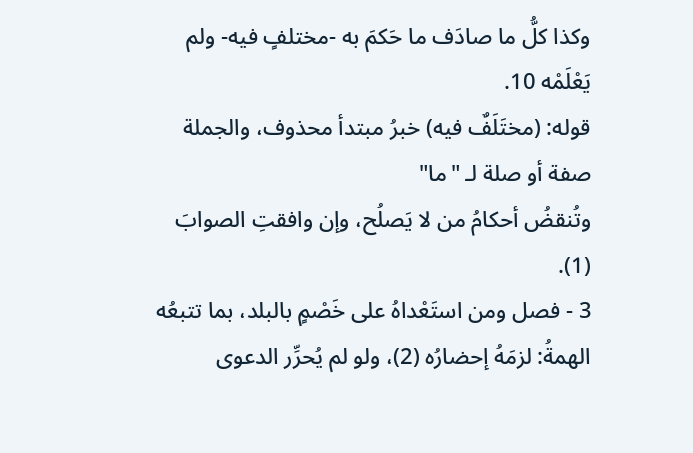وكذا كلُّ ما صادَف ما حَكمَ به -مختلفٍ فيه- ولم يَعْلَمْه 10.
قوله: (مختَلَفٌ فيه) خبرُ مبتدأ محذوف، والجملة صفة أو صلة لـ "ما"
وتُنقضُ أحكامُ من لا يَصلُح، وإن وافقتِ الصوابَ (1).
3 - فصل ومن استَعْداهُ على خَصْمٍ بالبلد، بما تتبعُه الهمةُ: لزمَهُ إحضارُه (2)، ولو لم يُحرِّر الدعوى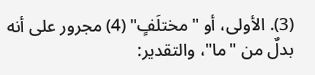(3). الأولى، أو "مختلَفٍ" (4) مجرور على أنه بدلٌ من "ما"، والتقدير: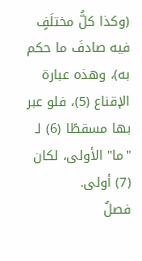(وكذا كلُّ مختلَفٍ فيه صادفَ ما حكم به)، وهذه عبارة الإقناع (5)، فلو عبر بها مسقطًا (6) لـ "ما" الأولى، لكان (7) أولى.
فصلٌ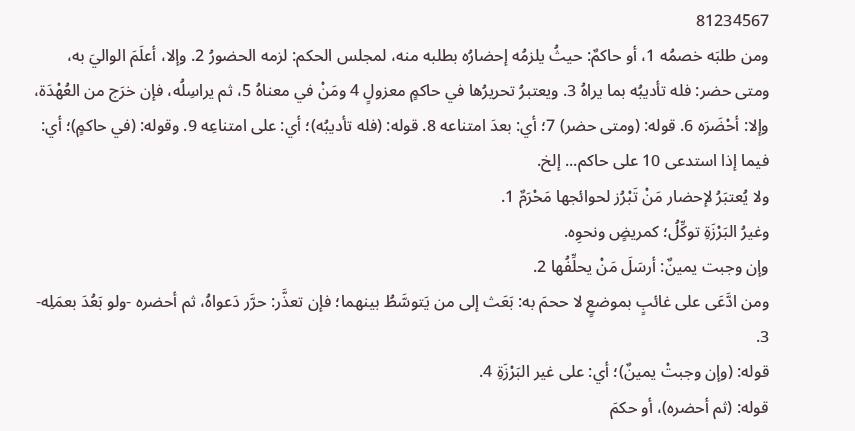81234567
ومن طلبَه خصمُه 1، أو حاكمٌ: حيثُ يلزمُه إحضارُه بطلبه منه، لمجلس الحكم: لزمه الحضورُ 2. وإلا، أعلَمَ الواليَ به، ومتى حضر: فله تأديبُه بما يراهُ 3. ويعتبرُ تحريرُها في حاكمٍ معزولٍ 4 ومَنْ في معناهُ 5، ثم يراسِلُه، فإن خرَج من العُهْدَة، وإلا: أحْضَرَه 6. قوله: (ومتى حضر) 7؛ أي: بعدَ امتناعه 8. قوله: (فله تأديبُه)؛ أي: على امتناعِه 9. وقوله: (في حاكمٍ)؛ أي: فيما إذا استدعى 10 على حاكم... إلخ.
ولا يُعتبَرُ لإحضار مَنْ تَبْرُز لحوائجها مَحْرَمٌ 1.
وغيرُ البَرْزَةِ توكِّلُ؛ كمريضٍ ونحوِه.
وإن وجبت يمينٌ: أرسَلَ مَنْ يحلِّفُها 2.
ومن ادَّعَى على غائبٍ بموضعٍ لا ححمَ به: بَعَث إلى من يَتوسَّطُ بينهما؛ فإن تعذَّر: حرَّر دَعواهُ، ثم أحضره -ولو بَعُدَ بعمَلِه- 3.
قوله: (وإن وجبتْ يمينٌ)؛ أي: على غير البَرْزَةِ 4.
قوله: (ثم أحضره)، أو حكمَ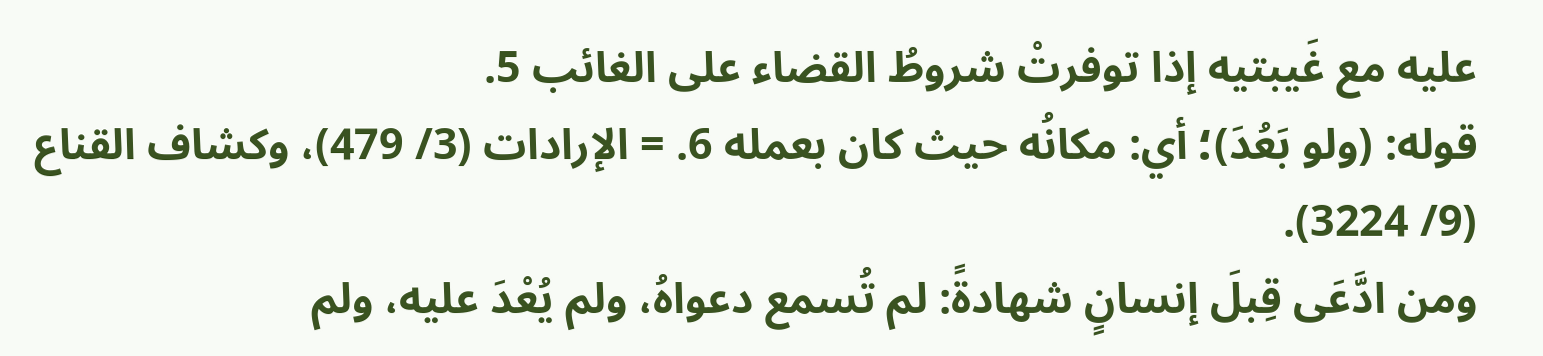عليه مع غَيبتيه إذا توفرتْ شروطُ القضاء على الغائب 5.
قوله: (ولو بَعُدَ)؛ أي: مكانُه حيث كان بعمله 6. = الإرادات (3/ 479)، وكشاف القناع (9/ 3224).
ومن ادَّعَى قِبلَ إنسانٍ شهادةً: لم تُسمع دعواهُ، ولم يُعْدَ عليه، ولم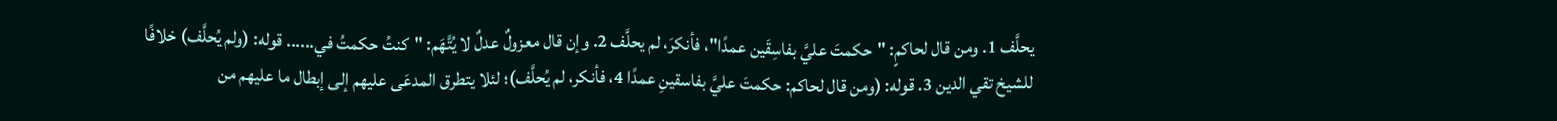يحلَّف 1. ومن قال لحاكمٍ: "حكمتَ عليَّ بفاسِقَين عمدًا"، فأنكرَ، لم يحلَّف 2. وإن قال معزولٌ عدلٌ لا يُتَّهَم: "كنتُ حكمتُ في...... قوله: (ولم يُحلَّف) خلافًا للشيخ تقي الدين 3. قوله: (ومن قال لحاكم: حكمتَ عليَّ بفاسقينِ عمدًا 4، فأنكر، لم يُحلَّف)؛ لئلا يتطرق المدعَى عليهم إلى إبطال ما عليهم من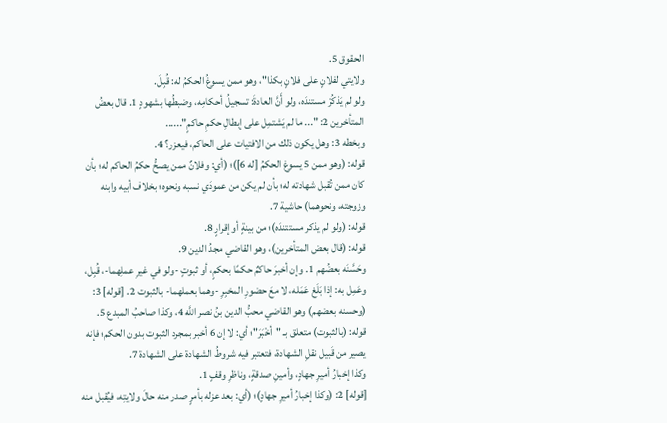الحقوق 5.
ولايتي لفلانٍ على فلانٍ بكذا"، وهو ممن يسوغُ الحكمُ له: قُبِلَ.
ولو لم يَذكُرْ مستندَه، ولو أَنَّ العادةَ: تسجيلُ أحكامِه، وضبطُها بشهودٍ 1. قال بعضُ المتأخرين 2: "... ما لم يَشتمِل على إبطالِ حكمِ حاكمٍ"......
وبخطه 3: وهل يكون ذلك من الافتيات على الحاكم، فيعزر؟ 4.
قوله: (وهو ممن 5 يسوغ الحكمُ [له 6])؛ (أي: وفلانٌ ممن يصحُّ حكمُ الحاكم له؛ بأن كان ممن تُقبل شهادته له؛ بأن لم يكن من عمودَي نسبه ونحوه؛ بخلاف أبيه وابنه وزوجته، ونحوهما) حاشية 7.
قوله: (ولو لم يذكر مستتندَه)؛ من بينةٍ أو إقرارٍ 8.
قوله: (قال بعض المتأخرين)، وهو القاضي مجدُ الدين 9.
وحَسَّنَه بعضُهم 1. وإن أخبرَ حاكمٌ حكمًا بحكمٍ، أو ثبوتٍ -ولو في غيرِ عملِهما-، قُبِل، وعَمِل به: إذا بَلَغ عَمَله، لا معَ حضورِ المخبِرِ -وهما بعملهما- بالثبوت 2. [قوله] 3: (وحسنه بعضهم) وهو القاضي محبُّ الدين بنُ نصر اللَّه 4، وكذا صاحبُ المبدع 5. قوله: (بالثبوت) متعلق بـ "أخْبَرَ"؛ أي: لا إن 6 أخبر بمجرد الثبوت بدون الحكم؛ فإنه يصير من قَبيل نقلِ الشهادة، فتعتبر فيه شروطُ الشهادة على الشهادة 7.
وكذا إخبارُ أميرِ جهادٍ، وأمينِ صدقةٍ، وناظرِ وقفٍ 1.
[قوله] 2: (وكذا إخبارُ أميرِ جهادٍ)؛ (أي: بعد عزله بأمرٍ صدر منه حالَ ولايتِه، فيُقبل منه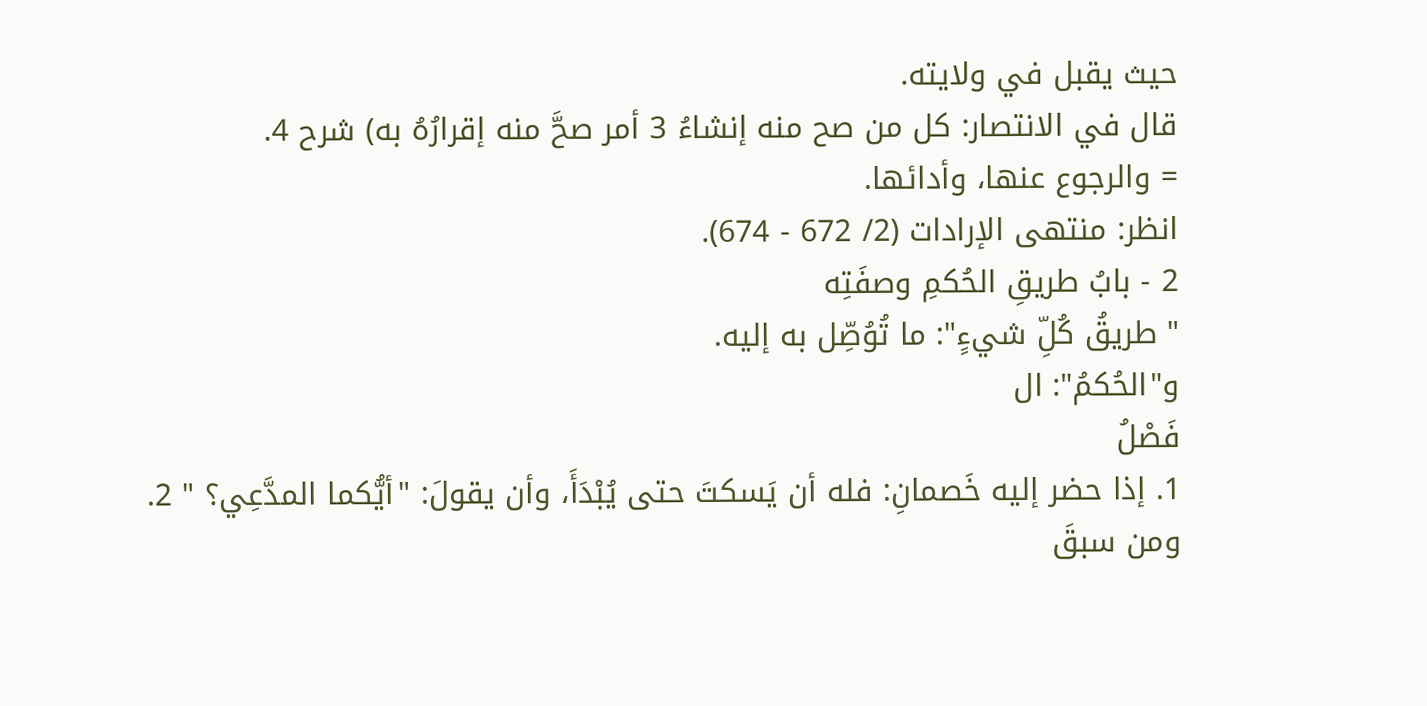حيث يقبل في ولايته.
قال في الانتصار: كل من صح منه إنشاءُ 3 أمر صحَّ منه إقرارُهُ به) شرح 4.
= والرجوع عنها، وأدائها.
انظر: منتهى الإرادات (2/ 672 - 674).
2 - بابُ طريقِ الحُكمِ وصفَتِه
" طريقُ كُلِّ شيءٍ": ما تُوُصِّل به إليه.
و"الحُكمُ": ال
فَصْلُ
1. إذا حضر إليه خَصمانِ: فله أن يَسكتَ حتى يُبْدَأَ، وأن يقولَ: "أيُّكما المدَّعِي؟ " 2. ومن سبقَ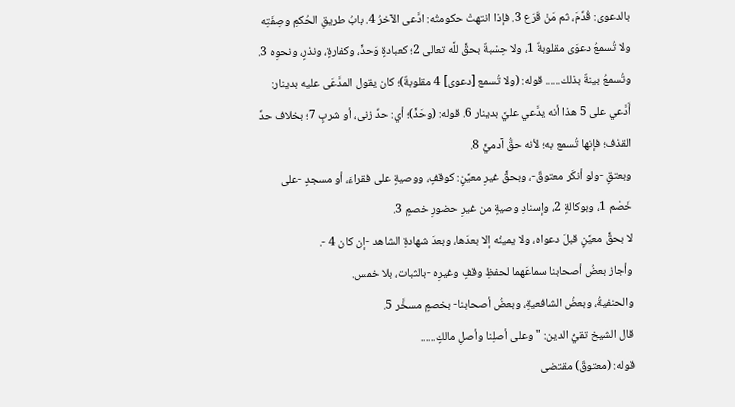بالدعوى: قُدِّمَ، ثم مَنْ قَرَع 3. فإذا انتهتْ حكومتُه: ادَّعى الآخرُ 4. بابُ طريقِ الحُكمِ وصِفَتِه
ولا تُسمعُ دعوَى مقلوبةٌ 1، ولا حِسْبةٌ بحقٍّ للَّه تعالى 2؛ كعبادةٍ وَحدٍّ، وكفارةٍ، ونذرٍ، ونحوِه 3. وتُسمعُ بينةٌ بذلك...... قوله: (ولا تُسمع [دعوى] 4 مقلوبةٌ)؛ كان يقول المدَّعَى عليه بدينار: أَدَّعي على 5 هذا أنه يدَّعي عليَّ بدينار 6. قوله: (وحَدٍّ)؛ أي: حدِّ زنى، أو شربٍ 7؛ بخلاف حدِّ القذف؛ فإنها تُسمع به؛ لأنه حقُّ آدميٍّ 8.
وبعتقٍ -ولو أنكَر معتوقٌ-، وبحقٍّ غيرِ معيَّنٍ: كوقفٍ، ووصيةٍ على فقراءَ، أو مسجدٍ -على خَصْم 1، وبوكالةٍ 2، وإسنادِ وصيةٍ من غيرِ حضورِ خصمٍ 3.
لا بحقٍّ معيَّنٍ قبلَ دعواه، ولا يمينُه إلا بعدَها، وبعدَ شهادةِ الشاهد -إن كان 4 -.
وأجاز بعضُ أصحابنا سماعَهما لحفظِ وقفٍ وغيرِه -بالثبات، بلا خمس.
والحنفيةُ، وبعضُ الشافعيةِ، وبعضُ أصحابنا- بخصمٍ مسخَّر 5.
قال الشيخ تقيُّ الدين: "وعلى أصلِنا وأصلِ مالكٍ......
قوله: (معتوقٌ) مقتضى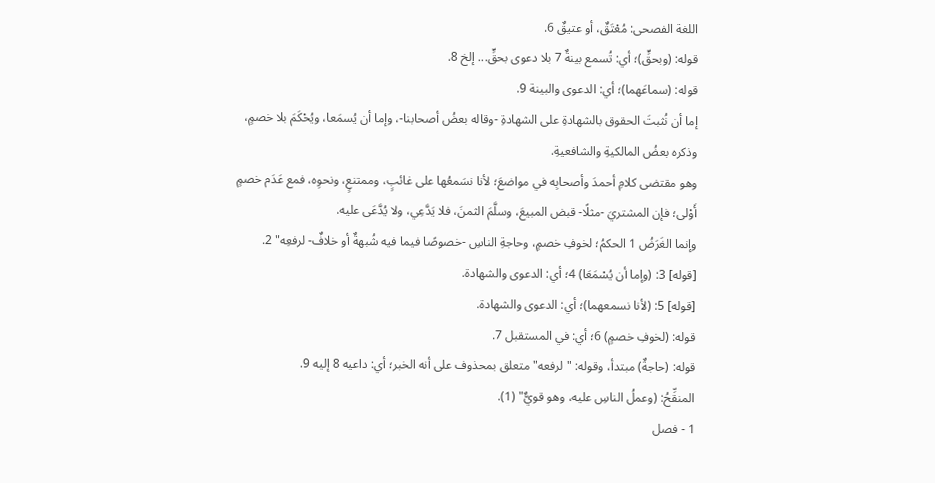اللغة الفصحى: مُعْتَقٌ، أو عتيقٌ 6.
قوله: (وبحقٍّ)؛ أي: تُسمع بينةٌ 7 بلا دعوى بحقٍّ... إلخ 8.
قوله: (سماعَهما)؛ أي: الدعوى والبينة 9.
إما أن نُثبتَ الحقوق بالشهادةِ على الشهادةِ -وقاله بعضُ أصحابنا-، وإما أن يُسمَعا، ويُحْكَمَ بلا خصمٍ، وذكره بعضُ المالكيةِ والشافعيةِ.
وهو مقتضى كلامِ أحمدَ وأصحابِه في مواضعَ؛ لأنا نسَمعُها على غائبٍ، وممتنعٍ، ونحوِه، فمع عَدَم خصمٍ أَوْلى؛ فإن المشتريَ -مثلًا- قبض المبيعَ، وسلَّمَ الثمنَ، فلا يَدَّعِي، ولا يُدَّعَى عليه.
وإنما الغَرَضُ 1 الحكمُ؛ لخوفِ خصمٍ، وحاجةِ الناسِ -خصوصًا فيما فيه شُبهةٌ أو خلافٌ- لرفعِه" 2.
[قوله] 3: (وإما أن يُسْمَعَا) 4؛ أي: الدعوى والشهادة.
[قوله] 5: (لأنا نسمعهما)؛ أي: الدعوى والشهادة.
قوله: (لخوفِ خصمٍ) 6؛ أي: في المستقبل 7.
قوله: (حاجةٌ) مبتدأ، وقوله: "لرفعه" متعلق بمحذوف على أنه الخبر؛ أي: داعيه 8 إليه 9.
المنقِّحُ: (وعملُ الناسِ عليه، وهو قويٌّ" (1).
1 - فصل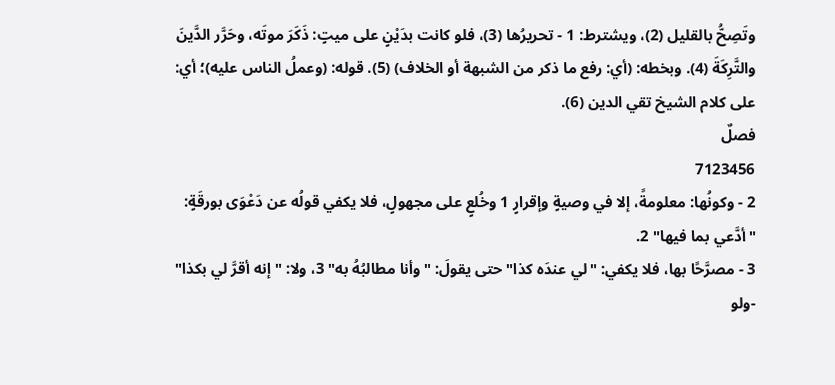وتَصِحُّ بالقليل (2)، ويشترط: 1 - تحريرُها (3)، فلو كانت بدَيْنٍ على ميتٍ: ذَكَرَ موتَه، وحَرَّر الدَّينَ والتَّرِكَةَ (4). وبخطه: (أي: رفع ما ذكر من الشبهة أو الخلاف) (5). قوله: (وعملُ الناس عليه)؛ أي: على كلام الشيخ تقي الدين (6).
فصلٌ
7123456
2 - وكونُها: معلومةً، إلا في وصيةٍ وإقرارٍ 1 وخُلعٍ على مجهولٍ، فلا يكفي قولُه عن دَعْوَى بورقَةٍ: "أدَّعي بما فيها" 2.
3 - مصرَّحًا بها، فلا يكفي: "لي عندَه كذا" حتى يقولَ: "وأنا مطالبُهُ به" 3، ولا: "إنه أقرَّ لي بكذا" -ولو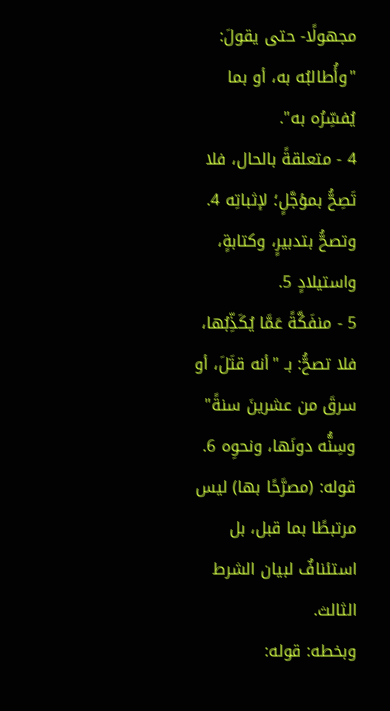مجهولًا- حتى يقولَ: "وأُطالبُه به، أو بما يُفسِّرُه به".
4 - متعلقةً بالحال، فلا تَصِحُّ بمؤجَّلٍ؛ لإثباتِه 4. وتصحُّ بتدبيرٍ، وكتابةٍ، واستيلادٍ 5.
5 - منفَكَّةً عَمَّا يُكَذِّبُها، فلا تصحُّ: بـ "أنه قتَلَ، أو سرقَ من عشرينَ سنةً" وسِنُّه دونَها، ونحوِه 6.
قوله: (مصرَّحًا بها) ليس مرتبطًا بما قبل، بل استئنافٌ لبيان الشرط الثالث.
وبخطه: قوله: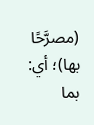(مصرَّحًا بها)؛ أي: بما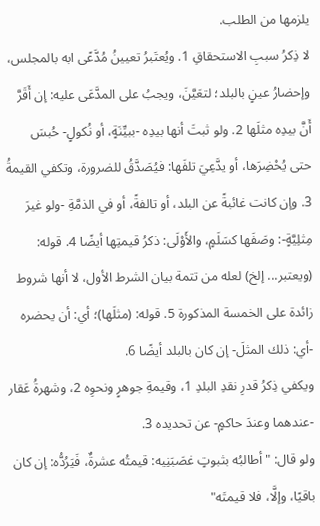يلزمها من الطلب.
لا ذِكرُ سببِ الاستحقاقِ 1. ويُعتَبرُ تعيينُ مُدَّعًى ابه بالمجلس، وإحضارُ عينٍ بالبلد؛ لتعَيَّنَ، ويجبُ على المدَّعَى عليه: إن أَقَرَّ أَنَّ بيدِه مثلَها 2. ولو ثبتَ أنها بيدِه -ببيِّنَةٍ، أو نُكولٍ- حُبسَ حتى يُحْضِرَها، أو يدَّعِيَ تلفَها: فيُصَدَّقُ للضرورة، وتكفي القيمةُ 3. وإن كانت غائبةً عن البلد، أو تالفةً، أو في الذمَّةِ -ولو غيرَ مِثلِيَّةٍ-: وصَفَها كسَلَمٍ، والأَوْلَى: ذكرُ قيمتِها أيضًا 4. قوله: (ويعتبر... إلخ) لعله من تتمة بيان الشرط الأول، لا أنها شروط زائدة على الخمسة المذكورة 5. قوله: (مثلَها)؛ أي: أن يحضره -أي: ذلك المثلَ- إن كان بالبلد أيضًا 6.
ويكفي ذِكرُ قدرِ نقدِ البلدِ 1، وقيمةِ جوهرٍ ونحوِه 2، وشهرةُ عَقار -عندهما وعندَ حاكمٍ- عن تحديده 3.
ولو قال: "أطالبُه بثبوتٍ غصَبَنِيه: قيمتُه عشرةٌ، فَيَرُدُّه: إن كان باقيًا، وإلَّا، فلا قيمتَه"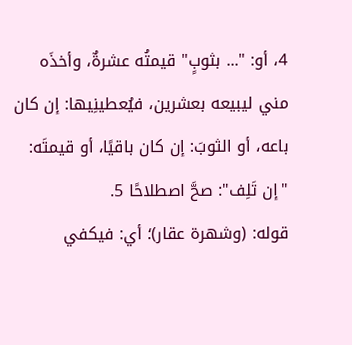4، أو: "... بثوبٍ" قيمتُه عشرةٌ، وأخذَه مني ليبيعه بعشرين، فيُعطينِيها: إن كان باعه، أو الثوبَ: إن كان باقيًا، أو قيمتَه: "إن تَلِف": صحَّ اصطلاحًا 5.
قوله: (وشهرة عقار)؛ أي: فيكفي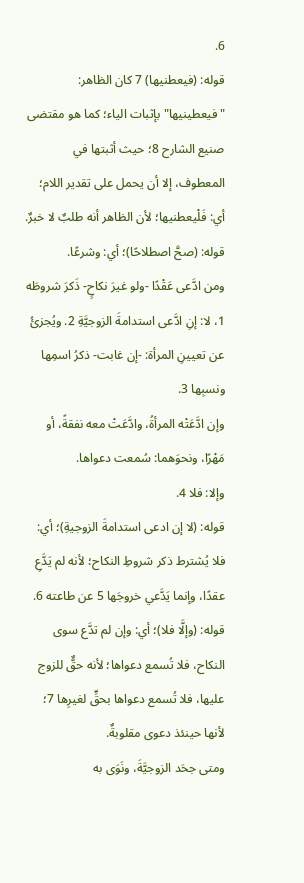6.
قوله: (فيعطنيها) 7 كان الظاهر: "فيعطينيها" بإثبات الياء؛ كما هو مقتضى صنيع الشارح 8؛ حيث أثبتها في المعطوف، إلا أن يحمل على تقدير اللام؛ أي: فَلْيعطنيها؛ لأن الظاهر أنه طلبٌ لا خبرٌ.
قوله: (صحَّ اصطلاحًا)؛ أي: وشرعًا.
ومن ادَّعى عَقْدًا -ولو غيرَ نكاحٍ- ذَكرَ شروطَه 1، لا: إنِ ادَّعى استدامةَ الزوجيَّةِ 2. ويُجزئُ عن تعيينِ المرأة: -إن غابت- ذكرُ اسمِها ونسبِها 3.
وإن ادَّعَتْه المرأةُ، وادَّعَتْ معه نفقةً، أو مَهْرًا، ونحوَهما: سُمعت دعواها.
وإلا: فلا 4.
قوله: (لا إن ادعى استدامةَ الزوجيةِ)؛ أي: فلا يُشترط ذكر شروطِ النكاح؛ لأنه لم يَدَّعِ عقدًا، وإنما يَدَّعي خروجَها 5 عن طاعته 6.
قوله: (وإلَّا فلا)؛ أي: وإن لم تدَّع سوى النكاح، فلا تُسمع دعواها؛ لأنه حقٌّ للزوج عليها، فلا تُسمع دعواها بحقٍّ لغيرِها 7؛ لأنها حينئذ دعوى مقلوبةٌ.
ومتى جحَد الزوجيَّةَ، ونَوَى به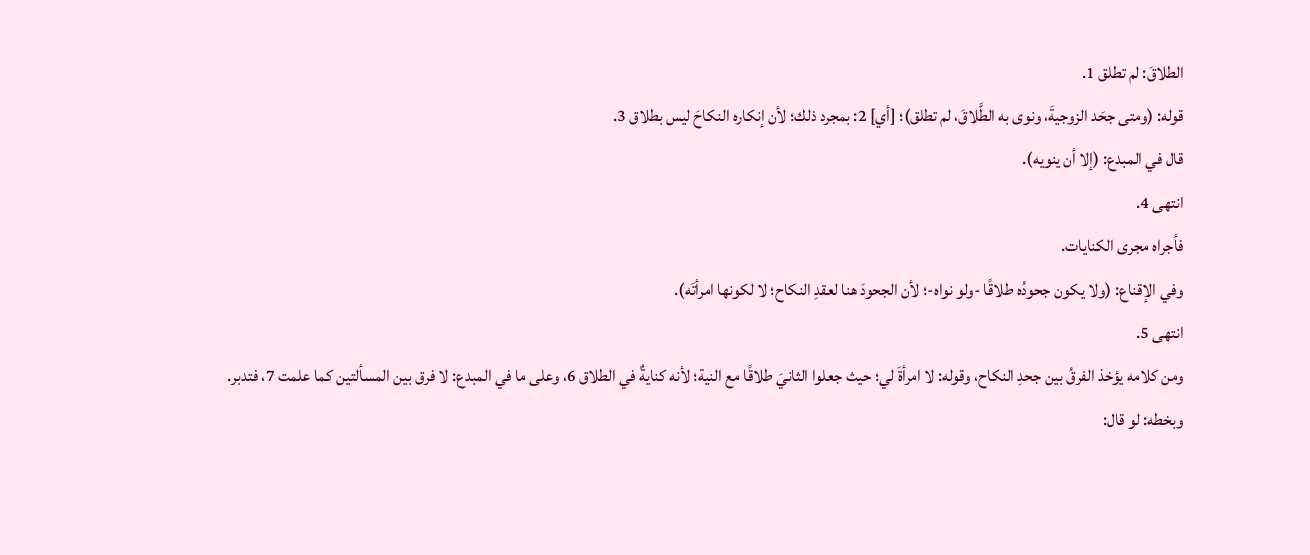الطلاقَ: لم تطلق 1.
قوله: (ومتى جحَد الزوجيةَ، ونوى به الطَّلاقَ، لم تطلق)؛ [أي] 2: بمجرد ذلك؛ لأن إنكاره النكاحَ ليس بطلاق 3.
قال في المبدع: (إلا أن ينويه).
انتهى 4.
فأجراه مجرى الكنايات.
وفي الإقناع: (ولا يكون جحودُه طلاقًا -ولو نواه-؛ لأن الجحودَ هنا لعقدِ النكاح؛ لا لكونها امرأتَه).
انتهى 5.
ومن كلامه يؤخذ الفرقُ بين جحدِ النكاح، وقوله: لا امرأةَ لي؛ حيث جعلوا الثانيَ طلاقًا مع النية؛ لأنه كنايةٌ في الطلاق 6، وعلى ما في المبدع: لا فرق بين المسألتين كما علمت 7، فتدبر.
وبخطه: لو قال: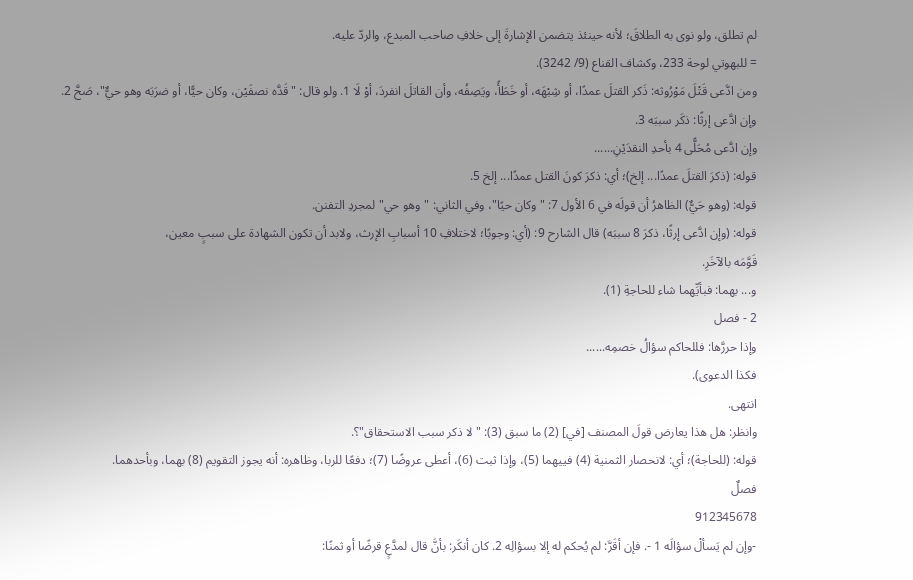لم تطلق، ولو نوى به الطلاقَ؛ لأنه حينئذ يتضمن الإشارةَ إلى خلافِ صاحب المبدع، والردّ عليه.
= للبهوتي لوحة 233، وكشاف القناع (9/ 3242).
ومن ادَّعى قَتْلَ مَوْرُوثه: ذَكر القتلَ عمدًا، أو شِبْهَه، أو خَطَأً، ويَصِفُه، وأن القاتلَ انفردَ، أوْ لَا 1. ولو قال: "قَدَّه نصفَيْن، وكان حيًّا، أو ضرَبَه وهو حيٌّ"، صَحَّ 2.
وإن ادَّعى إرثًا: ذكَر سببَه 3.
وإن ادَّعى مُحَلًّى 4 بأحدِ النقدَيْنِ......
قوله: (ذكرَ القتلَ عمدًا... إلخ)؛ أي: ذكرَ كونَ القتل عمدًا... إلخ 5.
قوله: (وهو حَيٌّ) الظاهرُ أن قولَه في 6 الأول 7: "وكان حيًا"، وفي الثاني: "وهو حي" لمجردِ التفنن.
قوله: (وإن ادَّعى إرثًا، ذكرَ 8 سببَه) قال الشارح 9: (أي: وجوبًا؛ لاختلافِ 10 أسبابِ الإرث، ولابد أن تكون الشهادة على سببٍ معين،
قَوَّمَه بالآخَرِ.
و... بهما: فبأيِّهما شاء للحاجةِ (1).
2 - فصل
وإذا حررَّها: فللحاكم سؤالُ خصمِه......
فكذا الدعوى).
انتهى.
وانظر: هل هذا يعارض قولَ المصنف [في] (2) ما سبق (3): "لا ذكر سبب الاستحقاق"؟.
قوله: (للحاجة)؛ أي: لانحصار الثمنية (4) فييهما (5)، وإذا ثبت (6)، أعطى عروضًا (7)؛ دفعًا للربا، وظاهره: أنه يجوز التقويم (8) بهما، وبأحدهما.
فصلٌ
912345678
-وإن لم يَسألْ سؤالَه 1 -. فإن أقَرَّ: لم يُحكم له إلا بسؤالِه 2. كان أنكَر: بأنَّ قال لمدَّعٍ قرضًا أو ثمنًا: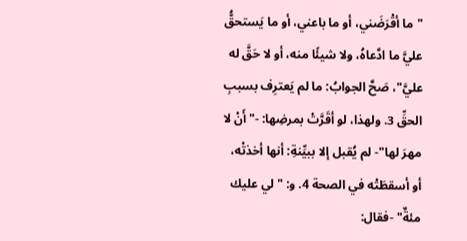"ما أقْرَضَني، أو ما باعني، أو ما يَستحقُّ عليَّ ما ادَّعاهُ، ولا شيئًا منه، أو لا حَقَّ له عليَّ"، صَحَّ الجوابُ: ما لم يَعترِف بسببِ الحقِّ 3. ولهذا، لو أقَرَّتْ بمرضِها: -"أَنْ لا مهرَ لها"- لم يُقبل إلا ببيِّنةِ: أنها أخذتْه، أو أسقطَتْه في الصحة 4. و: "لي عليك مئةٌ" -فقال: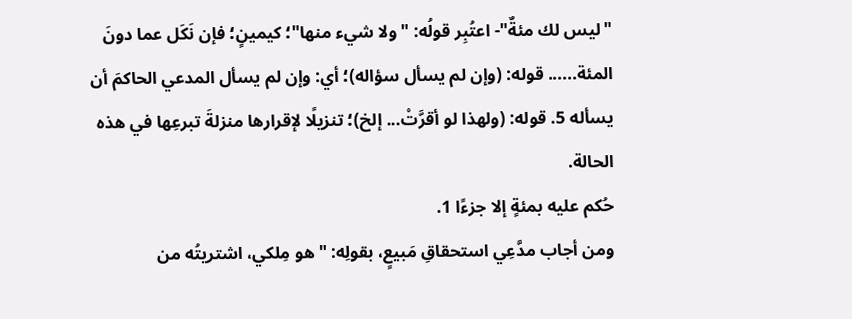"ليس لك مئةٌ"- اعتُبِر قولُه: "ولا شيء منها"؛ كيمينٍ؛ فإن نَكَل عما دونَ المئة...... قوله: (وإن لم يسأل سؤاله)؛ أي: وإن لم يسأل المدعي الحاكمَ أن يسأله 5. قوله: (ولهذا لو أقرَّتْ... إلخ)؛ تنزيلًا لإقرارها منزلةَ تبرعِها في هذه الحالة.
حُكم عليه بمئةٍ إلا جزءًا 1.
ومن أجاب مدَّعِي استحقاقِ مَبيعٍ، بقولِه: "هو مِلكي، اشتريتُه من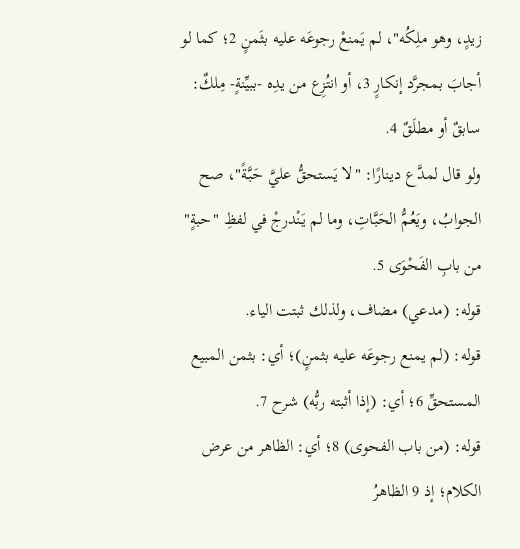زيدٍ، وهو ملِكُه"، لم يَمنعْ رجوعَه عليه بثَمنٍ 2؛ كما لو أجابَ بمجرَّد إنكارٍ 3، أو انتُزِع من يدِه -ببيِّنةٍ- مِلكٌ: سابقٌ أو مطلَقٌ 4.
ولو قال لمدَّع دينارًا: "لا يَستحقُّ عليَّ حَبَّةً"، صح الجوابُ، ويَعُمُّ الحَبَّاتِ، وما لم يَنْدرجْ في لفظِ "حبةٍ" من بابِ الفَحْوَى 5.
قوله: (مدعي) مضاف، ولذلك ثبتت الياء.
قوله: (لم يمنع رجوعَه عليه بثمنٍ)؛ أي: بثمن المبيع المستحقِّ 6؛ أي: (إذا أثبته ربُّه) شرح 7.
قوله: (من باب الفحوى) 8؛ أي: الظاهر من عرض الكلام؛ إذ 9 الظاهرُ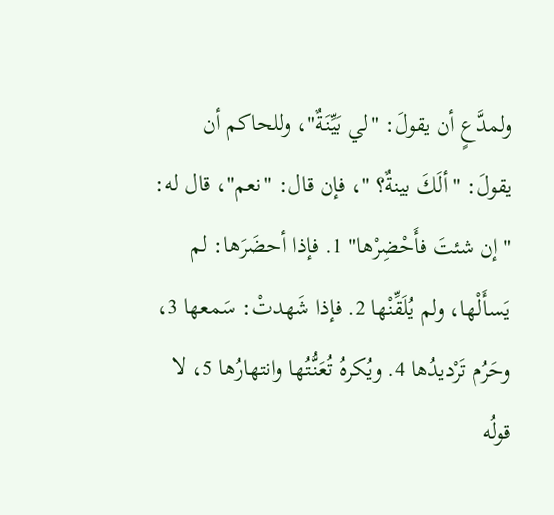ولمدَّعٍ أن يقولَ: "لي بَيِّنَةٌ"، وللحاكم أن يقولَ: "ألَكَ بينةٌ؟ "، فإن قال: "نعم"، قال له: "إن شئتَ فأَحْضِرْها" 1. فإذا أحضَرَها: لم يَسأَلْها، ولم يُلَقِّنْها 2. فإذا شَهدتْ: سَمعها 3، وحَرُم تَرْديدُها 4. ويُكرهُ تُعَنُّتُها وانتهارُها 5، لا قولُه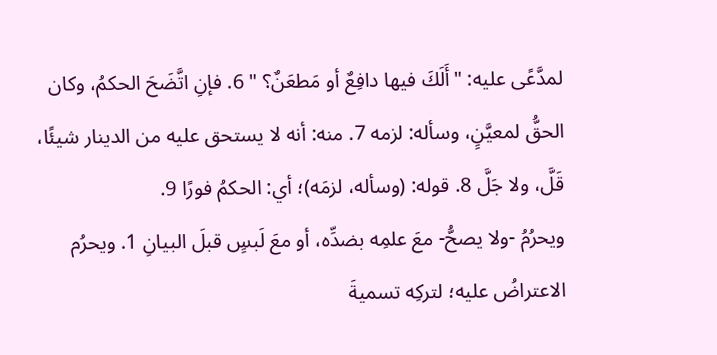لمدَّعًى عليه: "أَلَكَ فيها دافِعٌ أو مَطعَنٌ؟ " 6. فإنِ اتَّضَحَ الحكمُ، وكان الحقُّ لمعيَّنٍ، وسأله: لزمه 7. منه: أنه لا يستحق عليه من الدينار شيئًا، قَلَّ، ولا جَلَّ 8. قوله: (وسأله، لزمَه)؛ أي: الحكمُ فورًا 9.
ويحرُمُ -ولا يصحُّ- معَ علمِه بضدِّه، أو معَ لَبسٍ قبلَ البيانِ 1. ويحرُم الاعتراضُ عليه؛ لتركِه تسميةَ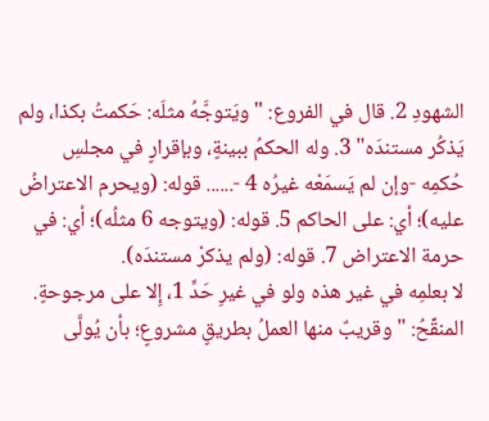الشهودِ 2. قال في الفروع: "ويَتوجَّهُ مثلَه: حَكمتُ بكذا، ولم يَذكُر مستندَه" 3. وله الحكمُ ببينةٍ، وبإقرارٍ في مجلسِ حُكمِه -وإن لم يَسمَعْه غيرُه 4 -...... قوله: (ويحرم الاعتراضُ عليه)؛ أي: على الحاكم 5. قوله: (ويتوجه 6 مثلُه)؛ أي: في حرمة الاعتراض 7. قوله: (ولم يذكرْ مستندَه).
لا بعلمِه في غير هذه ولو في غيرِ حَدٍّ 1، إِلا على مرجوحةٍ.
المنقِّحُ: "وقريبٌ منها العملُ بطريقٍ مشروعٍ؛ بأن يُولَّى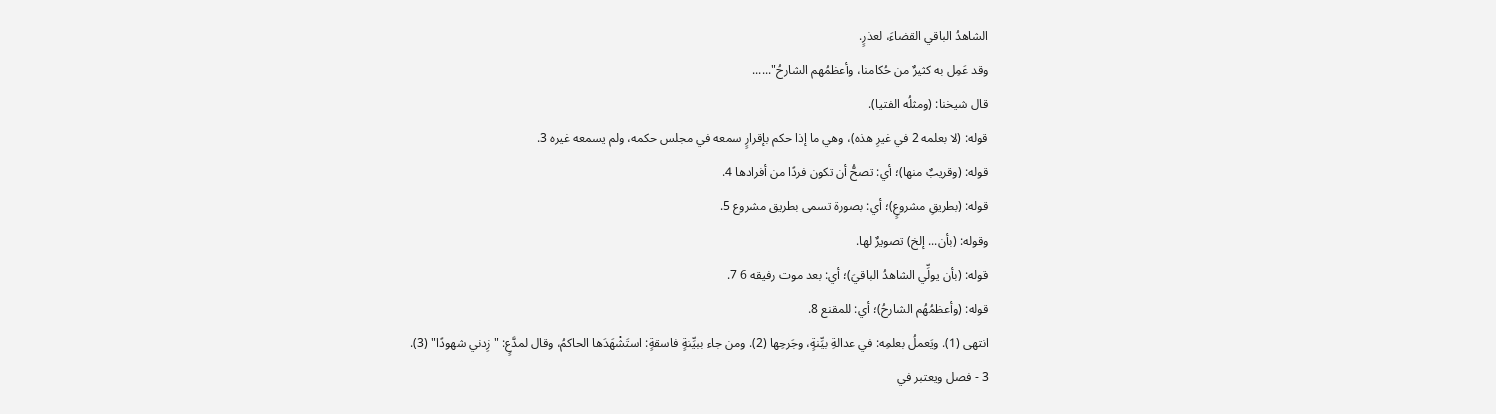الشاهدُ الباقي القضاءَ، لعذرٍ.
وقد عَمِل به كثيرٌ من حُكامنا، وأعظمُهم الشارحُ"......
قال شيخنا: (ومثلُه الفتيا).
قوله: (لا بعلمه 2 في غيرِ هذه)، وهي ما إذا حكم بإقرارٍ سمعه في مجلس حكمه، ولم يسمعه غيره 3.
قوله: (وقريبٌ منها)؛ أي: تصحُّ أن تكون فردًا من أفرادها 4.
قوله: (بطريقِ مشروعٍ)؛ أي: بصورة تسمى بطريق مشروع 5.
وقوله: (بأن... إلخ) تصويرٌ لها.
قوله: (بأن يولِّي الشاهدُ الباقيَ)؛ أي: بعد موت رفيقه 6 7.
قوله: (وأعظمُهُم الشارحُ)؛ أي: للمقنع 8.
انتهى (1). ويَعملُ بعلمِه: في عدالةِ بيِّنةٍ، وجَرحِها (2). ومن جاء ببيِّنةٍ فاسقةٍ: استَشْهَدَها الحاكمُ، وقال لمدَّعٍ: "زِدني شهودًا" (3).
3 - فصل ويعتبر في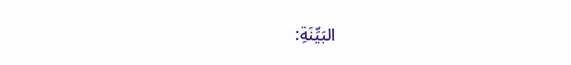البَيِّنَةِ: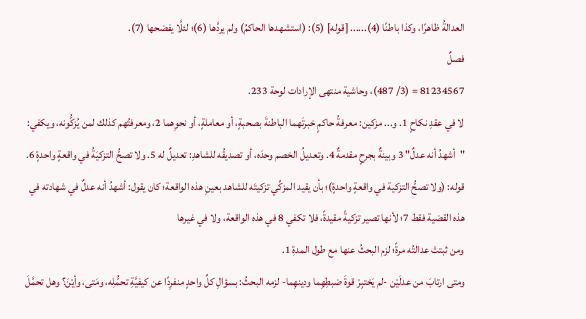العدالةُ ظاهرًا، وكذا باطنًا (4)...... [قوله] (5): (استشهدها الحاكمُ) ولم يردَّها (6)؛ لئلَّا يفضحها (7).
فصلٌ
81234567 = (3/ 487)، وحاشية منتهى الإرادات لوحة 233.
لا في عقدِ نكاحٍ 1. و... مزكين: معرفةُ حاكمٍ خبرتَهما الباطنةَ بصحبةٍ، أو معاملةٍ، أو نحوِهما 2، ومعرفتُهم كذلك لمن يُزكُّونه، ويكفي: "أشهدُ أنه عدلٌ" 3 وبينةٌ بجرحٍ مقدمةٌ 4. وتعديلُ الخصم وحدَه، أو تصديقُه للشاهدِ: تعديلٌ له 5. ولا تصحُّ التزكيَةُ في واقعةٍ واحدةٍ 6. قوله: (ولا تصحُّ التزكية في واقعةٍ واحدةٍ)؛ بأن يقيد المزكِّي تزكيتَه للشاهد بعينِ هذه الواقعة؛ كان يقول: أشهدُ أنه عدلٌ في شهادته في هذه القضية فقط 7؛ لأنها تصير تزكيةً مقيدةً، فلا تكفي 8 في هذه الواقعة، ولا في غيرها
ومن ثبتتْ عدالتُه مرةً؛ لزم البحثُ عنها مع طول المدةِ 1.
ومتى ارتابَ من عدلَيْن -لم يَختبِرْ قوةَ ضبطِهِما ودينهِما- لزمه البحثُ: بسؤالِ كلِّ واحدٍ منفرِدًا عن كيفيَّةِ تحمُّلِه، ومَتى، وأيْنَ؟ وهل تحمَّلَ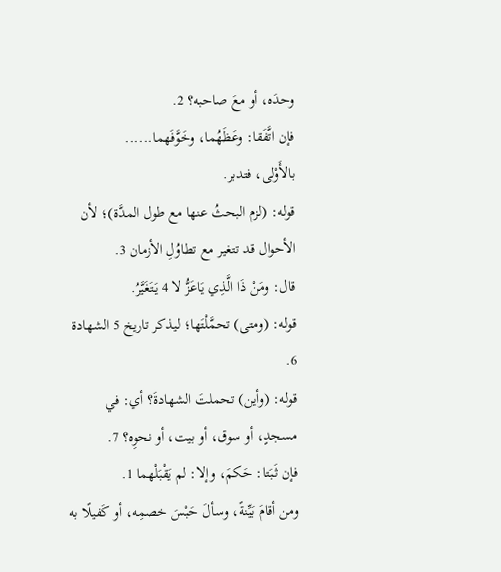وحدَه، أو معَ صاحبه؟ 2.
فإن اتَّفَقا: وعَظَهُما، وخَوَّفَهما......
بالأَوْلى، فتدبر.
قوله: (لزم البحثُ عنها مع طول المدَّة)؛ لأن الأحوال قد تتغير مع تطاوُلِ الأزمان 3.
قال: ومَنْ ذَا الَّذِي يَاعَزُّ لا 4 يَتَغَيَّرُ.
قوله: (ومتى) تحمَّلْتَها؛ ليذكر تاريخ 5 الشهادة 6.
قوله: (وأين) تحملتَ الشهادةَ؟ أي: في مسجدٍ، أو سوق، أو بيت، أو نحوِه؟ 7.
فإن ثَبَتا: حَكمَ، وإلا: لم يَقْبَلْهما 1.
ومن أقامَ بَيِّنةً، وسألَ حَبْسَ خصمِه، أو كَفيلًا به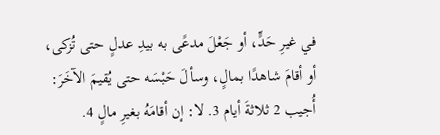في غيرِ حَدٍّ، أو جَعْلَ مدعًى به بيدِ عدلٍ حتى تُزكى، أو أقامَ شاهدًا بمالٍ، وسألَ حَبْسَه حتى يُقيمَ الآخَرَ: أُجيب 2 ثلاثةَ أيام 3. لا: إن أقامَهُ بغيرِ مالٍ 4.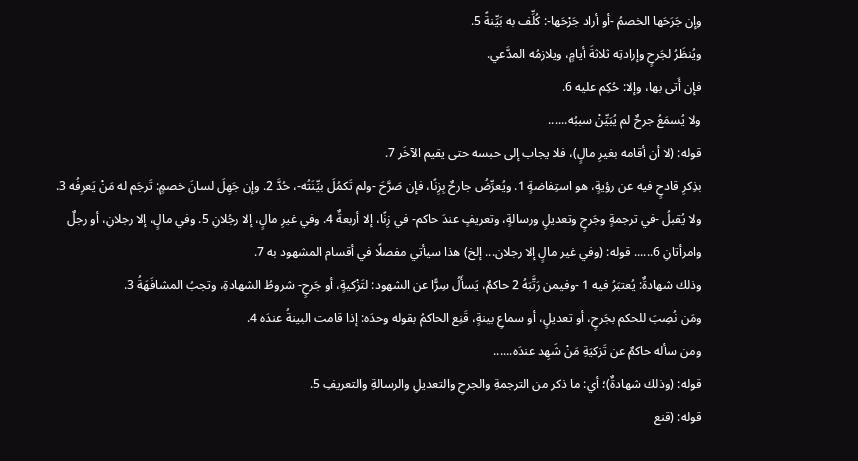وإن جَرَحَها الخصمُ -أو أراد جَرْحَها-: كُلِّف به بَيِّنةً 5.
ويُنظَرُ لجَرحٍ وإرادتِه ثلاثةَ أيامٍ، ويلازمُه المدَّعي.
فإن أَتى بها، وإلا: حُكِم عليه 6.
ولا يُسمَعُ جرحٌ لم يُبَيِّنْ سببُه......
قوله: (لا أن أقامه بغيرِ مالٍ)، فلا يجاب إلى حبسه حتى يقيم الآخَر 7.
بذِكرِ قادحٍ فيه عن رؤيةٍ، هو استِفاضةٍ 1. ويُعرِّضُ جارحٌ بِزِنًا، فإن صَرَّحَ -ولم تَكمُلَ بيِّنَتُه-، حُدَّ 2. وإن جَهِلَ لسانَ خصمٍ: تَرجَم له مَنْ يَعرِفُه 3. ولا يُقبلُ -في ترجمةٍ وجَرحٍ وتعديلٍ ورسالةٍ، وتعريفٍ عندَ حاكم- في زِنًا، إلا أربعةٌ 4. وفي غيرِ مالٍ، إلا رجُلانِ 5. وفي مالٍ، إلا رجلانِ، أو رجلٌ وامرأتانِ 6...... قوله: (وفي غير مالٍ إلا رجلان... إلخ) هذا سيأتي مفصلًا في أقسام المشهود به 7.
وذلك شهادةٌ: يُعتبَرُ فيه 1 -وفيمن رَتَّبَهُ 2 حاكمٌ، يَسأَلُ سِرًّا عن الشهود: لتَزْكيةٍ، أو جَرحٍ- شروطُ الشهادةِ، وتجبُ المشافَهَةُ 3.
ومَن نُصِبَ للحكم بجَرحٍ، أو تعديلٍ، أو سماعِ بينةٍ، قَنِع الحاكمُ بقوله وحدَه: إذا قامت البينةُ عندَه 4.
ومن سأله حاكمٌ عن تَزكيَةِ مَنْ شَهِد عندَه......
قوله: (وذلك شهادةٌ)؛ أي: ما ذكر من الترجمةِ والجرحِ والتعديلِ والرسالةِ والتعريفِ 5.
قوله: (قنع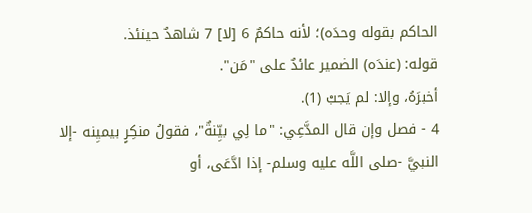الحاكم بقوله وحدَه)؛ لأنه حاكمٌ 6 [لا] 7 شاهدٌ حينئذ.
قوله: (عندَه) الضمير عائدٌ على "مَن".
أخبرَهُ، وإلا: لم يَجبْ (1).
4 - فصل وإن قال المدَّعِي: "ما لِي بيِّنةٌ"، فقولُ منكِرٍ بيميِنه -إلا النبيَّ -صلى اللَّه عليه وسلم- إذا ادَّعَى، أو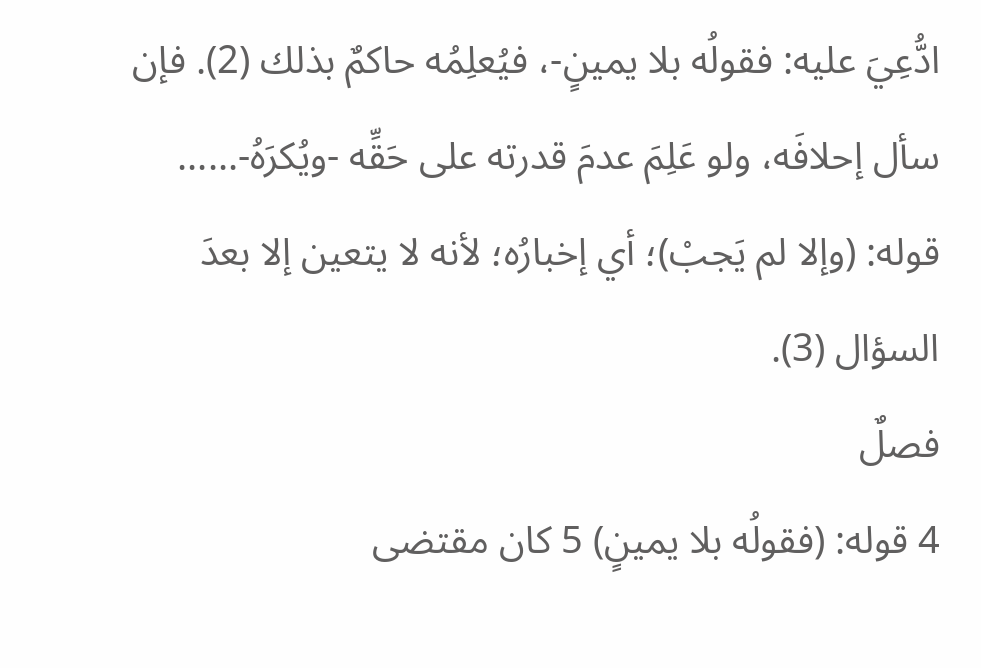ادُّعِيَ عليه: فقولُه بلا يمينٍ-، فيُعلِمُه حاكمٌ بذلك (2). فإن سأل إحلافَه، ولو عَلِمَ عدمَ قدرته على حَقِّه -ويُكرَهُ-...... قوله: (وإلا لم يَجبْ)؛ أي إخبارُه؛ لأنه لا يتعين إلا بعدَ السؤال (3).
فصلٌ
4 قوله: (فقولُه بلا يمينٍ) 5 كان مقتضى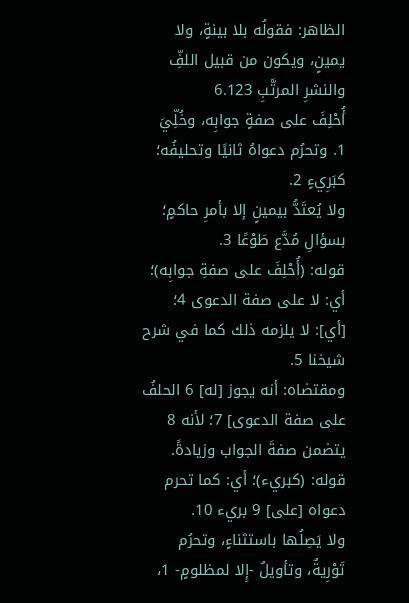الظاهر: فقولُه بلا بينةٍ، ولا يمينٍ، ويكون من قبيل اللفِّ والنشرِ المرتَّبِ 6.123
أُحْلِفَ على صفةٍ جوابِه، وخُلِّيَ 1. وتحرُم دعواهُ ثانيًا وتحليفُه؛ كبَرِيءٍ 2.
ولا يُعتَدُّ بيمينٍ إلا بأمرِ حاكمٍ؛ بسؤالِ مُدَّع طَوْعًا 3.
قوله: (أُحْلِفَ على صفةِ جوابِه)؛ أي: لا على صفة الدعوى 4؛ [أي]: لا يلزمه ذلك كما في شرح شيخنا 5.
ومقتضاه: أنه يجوز [له] 6 الحلفُ على صفة الدعوى] 7؛ لأنه 8 يتضمن صفةَ الجواب وزيادةً.
قوله: (كبريء)؛ أي: كما تحرم دعواه [على] 9 بريء 10.
ولا يَصِلُها باستثناءٍ، وتحرُم تَوْرِيةٌ، وتأويلٌ -إِلا لمظلومٍ- 1،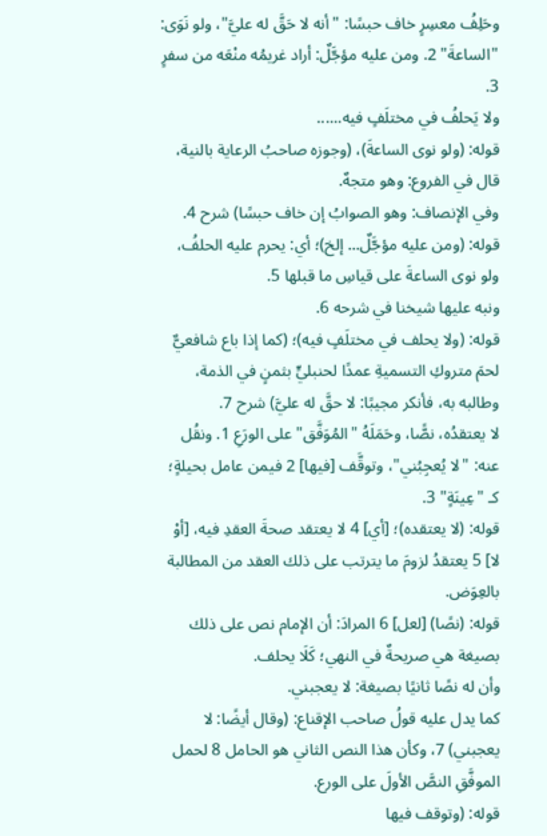وحَلِفُ معسِرٍ خاف حبسًا: "أنه لا حَقَّ له عليَّ"، ولو نَوَى: "الساعةَ" 2. ومن عليه مؤجَّلٌ: أراد غريمُه منْعَه من سفرٍ 3.
ولا يَحلفُ في مختلَفٍ فيه......
قوله: (ولو نوى الساعةَ)، (وجوزه صاحبُ الرعاية بالنية، قال في الفروع: وهو متجهٌ.
وفي الإنصاف: وهو الصوابُ إن خاف حبسًا) شرح 4.
قوله: (ومن عليه مؤجَّلٌ... إلخ)؛ أي: يحرم عليه الحلفُ، ولو نوى الساعةَ على قياسِ ما قبلها 5.
ونبه عليها شيخنا في شرحه 6.
قوله: (ولا يحلف في مختلَفٍ فيه)؛ (كما إذا باع شافعيٌّ لحمَ متروكِ التسميةِ عمدًا لحنبليٍّ بثمنٍ في الذمة، وطالبه به، فأنكر مجيبًا: لا حقَّ له عليَّ) شرح 7.
لا يعتقدُه، نصًّا، وحَمَلَهُ "المُوَفَّق" على الورَعِ 1. ونقُل عنه: "لا يُعجِبُني"، وتوقَّف [فيها] 2 فيمن عامل بحيلةٍ؛ كـ "عِينَةٍ" 3.
قوله: (لا يعتقده)؛ [أي] 4 لا يعتقد صحةَ العقدِ فيه، [أوْ لا] 5 يعتقدُ لزومَ ما يترتب على ذلك العقد من المطالبة بالعِوَض.
قوله: (نصًا) [لعل] 6 المرادَ: أن الإمام نص على ذلك بصيغة هي صريحةٌ في النهي؛ كَلَا يحلف.
وأن له نصًا ثانيًا بصيغة: لا يعجبني.
كما يدل عليه قولُ صاحب الإقناع: (وقال أيضًا: لا يعجبني) 7، وكأن هذا النص الثاني هو الحامل 8 لحمل الموفَّقِ النصَّ الأولَ على الورع.
قوله: (وتوقف فيها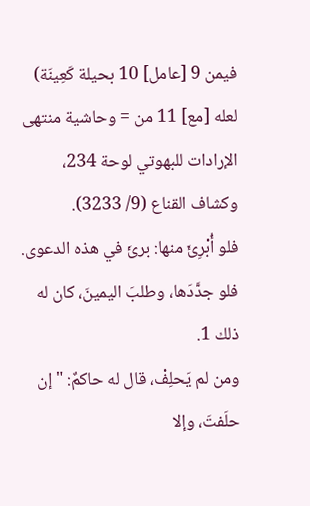فيمن 9 [عامل] 10 بحيلة كَعِينَة) لعله [مع] 11 من = وحاشية منتهى الإرادات للبهوتي لوحة 234، وكشاف القناع (9/ 3233).
فلو أُبْرِئَ منها: برئَ في هذه الدعوى.
فلو جدَّدَها، وطلبَ اليمينَ، كان له ذلك 1.
ومن لم يَحلِفْ، قال له حاكمٌ: "إن حلَفتَ، وإلا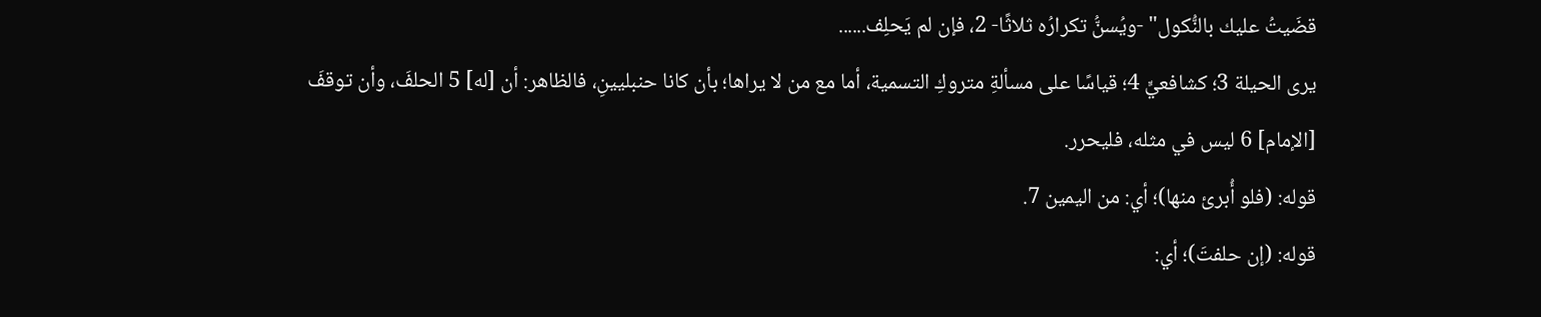قضَيتُ عليك بالنُّكول" -ويُسنُّ تكرارُه ثلاثًا- 2، فإن لم يَحلِف......
يرى الحيلة 3؛ كشافعيٍّ 4؛ قياسًا على مسألةِ متروكِ التسمية، أما مع من لا يراها؛ بأن كانا حنبليينِ، فالظاهر: أن [له] 5 الحلفَ، وأن توقفَ [الإمام] 6 ليس في مثله، فليحرر.
قوله: (فلو أُبرئ منها)؛ أي: من اليمين 7.
قوله: (إن حلفتَ)؛ أي: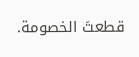قطعتَ الخصومة.